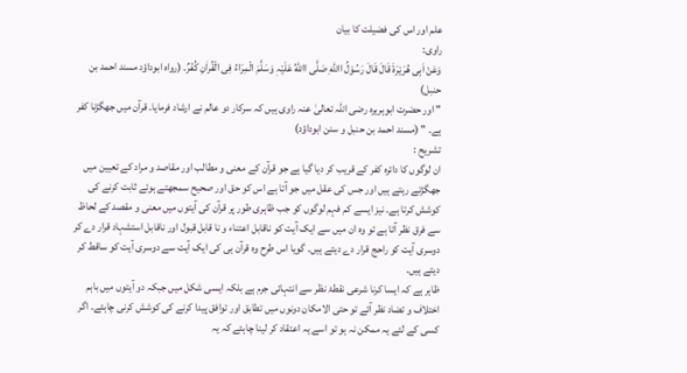علم اور اس کی فضیلت کا بیان
راوی:
وَعَنْ اَبِی ھُرَیْرَۃَ قَالَ قَالَ رَسُوْلُ االلهِ صَلَّی االلهُ عَلَیْہٖ وَسَلَّمَ الْمِرَاءُ فِی الْقُراٰنِ کُفْرٌ۔ (رواہ ابوداؤد مسند احمد بن حنبل)
" اور حضرت ابوہریرہ رضی اللہ تعالیٰ عنہ راوی ہیں کہ سرکار دو عالم نے ارشاد فرمایا۔ قرآن میں جھگڑنا کفر ہے۔ " (مسند احمد بن حنبل و سنن ابوداؤد)
تشریح :
ان لوگوں کا دائرہ کفر کے قریب کر دیا گیا ہے جو قرآن کے معنی و مطالب اور مقاصد و مراد کے تعیین میں جھگڑتے رہتے ہیں اور جس کی عقل میں جو آتا ہے اس کو حق اور صحیح سمجھتے ہوئے ثابت کرنے کی کوشش کرتا ہے۔ نیز ایسے کم فہم لوگوں کو جب ظاہری طور پر قرآن کی آیتوں میں معنی و مقصد کے لحاظ سے فرق نظر آتا ہے تو وہ ان میں سے ایک آیت کو ناقابل اعتناء و نا قابل قبول اور ناقابل استشہاد قرار دے کر دوسری آیت کو راحج قرار دے دیتے ہیں۔ گویا اس طرح وہ قرآن ہی کی ایک آیت سے دوسری آیت کو ساقط کر دیتے ہیں۔
ظاہر ہے کہ ایسا کرنا شرعی نقطۂ نظر سے انتہائی جرم ہے بلکہ ایسی شکل میں جبکہ دو آیتوں میں باہم اختلاف و تضاد نظر آئے تو حتی الامکان دونوں میں تطابق اور توافق پیدا کرنے کی کوشش کرنی چاہئے۔ اگر کسی کے لئے یہ ممکن نہ ہو تو اسے یہ اعتقاد کر لینا چاہئے کہ یہ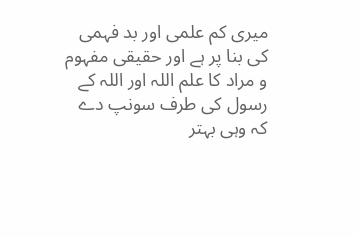میری کم علمی اور بد فہمی کی بنا پر ہے اور حقیقی مفہوم و مراد کا علم اللہ اور اللہ کے رسول کی طرف سونپ دے کہ وہی بہتر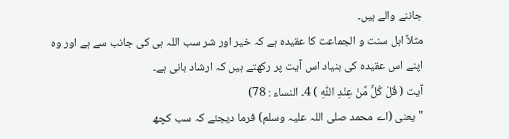جاننے والے ہیں۔
مثلاً اہل سنت و الجماعت کا عقیدہ ہے کہ خیر اور شر سب اللہ ہی کی جانب سے ہے اور وہ اپنے اس عقیدہ کی بنیاد اس آیت پر رکھتے ہیں کہ ارشاد بانی ہے۔
آیت ( قُلْ كُلٌّ مِّنْ عِنْدِ اللّٰهِ ) 4۔ النساء : 78)
" یعنی (اے محمد صلی اللہ علیہ وسلم) فرما دیجئے کہ سب کچھ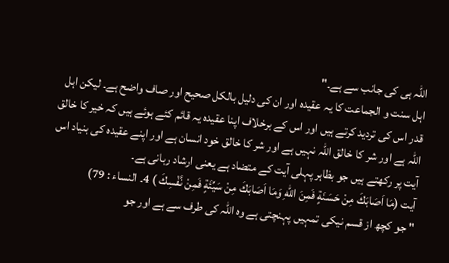اللہ ہی کی جانب سے ہے۔"
اہل سنت و الجماعت کا یہ عقیدہ اور ان کی دلیل بالکل صحیح اور صاف واضح ہے۔ لیکن اہل قدر اس کی تردید کرتے ہیں اور اس کے برخلاف اپنا عقیدہ یہ قائم کئے ہوئے ہیں کہ خیر کا خالق اللہ ہے اور شر کا خالق اللہ نہیں ہے اور شر کا خالق خود انسان ہے اور اپنے عقیدہ کی بنیاد اس آیت پر رکھتے ہیں جو بظاہر پہلی آیت کے متضاد ہے یعنی ارشاد ربانی ہے۔
آیت (مَا اَصَابَكَ مِنْ حَسَنَةٍ فَمِنَ اللّٰهِ وَمَا اَصَابَكَ مِنْ سَيِّئَةٍ فَمِنْ نَّفْسِكَ ) 4۔ النساء : 79)
" جو کچھ از قسم نیکی تمہیں پہنچتی ہے وہ اللہ کی طرف سے ہے اور جو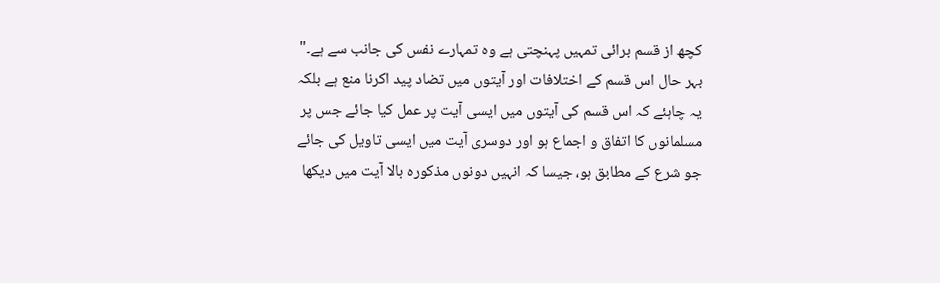کچھ از قسم برائی تمہیں پہنچتی ہے وہ تمہارے نفس کی جانب سے ہے۔"
بہر حال اس قسم کے اختلافات اور آیتوں میں تضاد پید اکرنا منع ہے بلکہ یہ چاہئے کہ اس قسم کی آیتوں میں ایسی آیت پر عمل کیا جائے جس پر مسلمانوں کا اتفاق و اجماع ہو اور دوسری آیت میں ایسی تاویل کی جائے جو شرع کے مطابق ہو، جیسا کہ انہیں دونوں مذکورہ بالا آیت میں دیکھا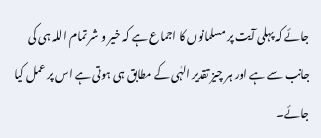جائے کہ پہلی آیت پر مسلمانوں کا اجماع ہے کہ خیر و شر تمام اللہ ہی کی جانب سے ہے اور ہر چیز تقدیر الہٰی کے مطابق ہی ہوتی ہے اس پر عمل کیا جائے۔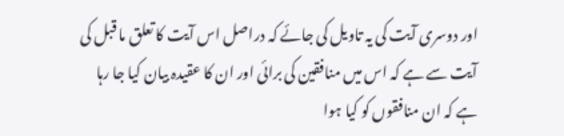اور دوسری آیت کی یہ تاویل کی جائے کہ دراصل اس آیت کا تعلق ما قبل کی آیت سے ہے کہ اس میں منافقین کی برائی اور ان کا عقیدہ بیان کیا جا رہا ہے کہ ان منافقوں کو کیا ہوا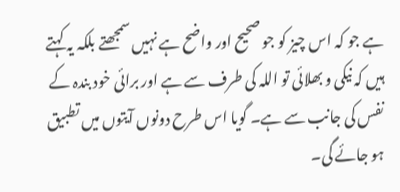ہے جو کہ اس چیز کو جو صحیح اور واضح ہے نہیں سمجھتے بلکہ یہ کہتے ہیں کہ نیکی و بھلائی تو اللہ کی طرف سے ہے اور برائی خود بندہ کے نفس کی جانب سے ہے۔ گویا اس طرح دونوں آیتوں میں تطبیق ہو جائے گی۔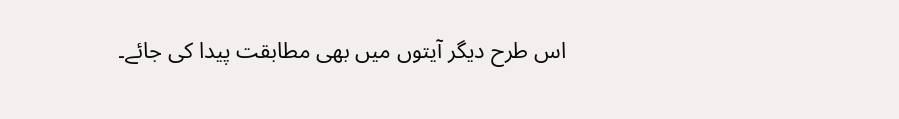اس طرح دیگر آیتوں میں بھی مطابقت پیدا کی جائے۔